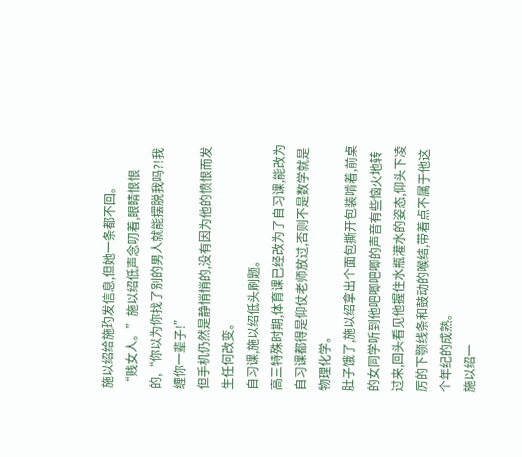施以绍给施玓发信息,但她一条都不回。
“贱女人。”施以绍低声念叨着,眼睛恨恨的,“你以为你找了别的男人就能摆脱我吗?!我缠你一辈子!”
但手机仍然是静悄悄的,没有因为他的愤恨而发生任何改变。
自习课,施以绍低头刷题。
高三特殊时期,体育课已经改为了自习课,能改为自习课都得是仰仗老师放过,否则不是数学就是物理化学。
肚子饿了,施以绍拿出个面包撕开包装啃着,前桌的女同学听到他吧唧吧唧的声音有些恼火地转过来,回头看见他握住水瓶灌水的姿态,仰头下凌厉的下颚线条和鼓动的喉结,带着点不属于他这个年纪的成熟。
施以绍一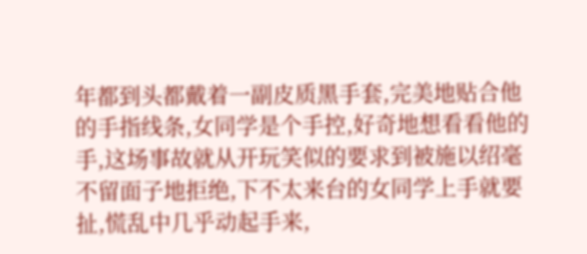年都到头都戴着一副皮质黑手套,完美地贴合他的手指线条,女同学是个手控,好奇地想看看他的手,这场事故就从开玩笑似的要求到被施以绍毫不留面子地拒绝,下不太来台的女同学上手就要扯,慌乱中几乎动起手来,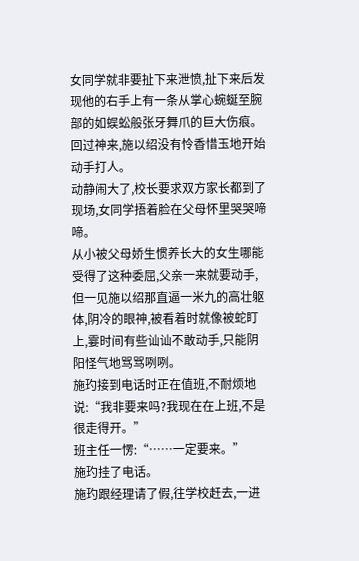女同学就非要扯下来泄愤,扯下来后发现他的右手上有一条从掌心蜿蜒至腕部的如蜈蚣般张牙舞爪的巨大伤痕。
回过神来,施以绍没有怜香惜玉地开始动手打人。
动静闹大了,校长要求双方家长都到了现场,女同学捂着脸在父母怀里哭哭啼啼。
从小被父母娇生惯养长大的女生哪能受得了这种委屈,父亲一来就要动手,但一见施以绍那直逼一米九的高壮躯体,阴冷的眼神,被看着时就像被蛇盯上,霎时间有些讪讪不敢动手,只能阴阳怪气地骂骂咧咧。
施玓接到电话时正在值班,不耐烦地说:“我非要来吗?我现在在上班,不是很走得开。”
班主任一愣:“……一定要来。”
施玓挂了电话。
施玓跟经理请了假,往学校赶去,一进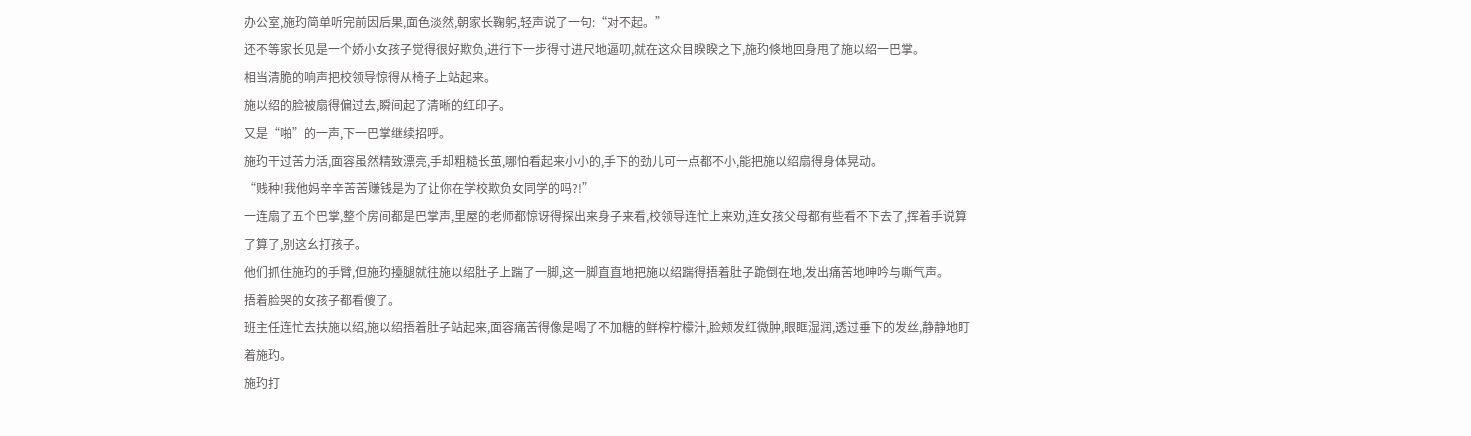办公室,施玓简单听完前因后果,面色淡然,朝家长鞠躬,轻声说了一句:“对不起。”
还不等家长见是一个娇小女孩子觉得很好欺负,进行下一步得寸进尺地逼叨,就在这众目睽睽之下,施玓倏地回身甩了施以绍一巴掌。
相当清脆的响声把校领导惊得从椅子上站起来。
施以绍的脸被扇得偏过去,瞬间起了清晰的红印子。
又是“啪”的一声,下一巴掌继续招呼。
施玓干过苦力活,面容虽然精致漂亮,手却粗糙长茧,哪怕看起来小小的,手下的劲儿可一点都不小,能把施以绍扇得身体晃动。
“贱种!我他妈辛辛苦苦赚钱是为了让你在学校欺负女同学的吗?!”
一连扇了五个巴掌,整个房间都是巴掌声,里屋的老师都惊讶得探出来身子来看,校领导连忙上来劝,连女孩父母都有些看不下去了,挥着手说算了算了,别这幺打孩子。
他们抓住施玓的手臂,但施玓擡腿就往施以绍肚子上踹了一脚,这一脚直直地把施以绍踹得捂着肚子跪倒在地,发出痛苦地呻吟与嘶气声。
捂着脸哭的女孩子都看傻了。
班主任连忙去扶施以绍,施以绍捂着肚子站起来,面容痛苦得像是喝了不加糖的鲜榨柠檬汁,脸颊发红微肿,眼眶湿润,透过垂下的发丝,静静地盯着施玓。
施玓打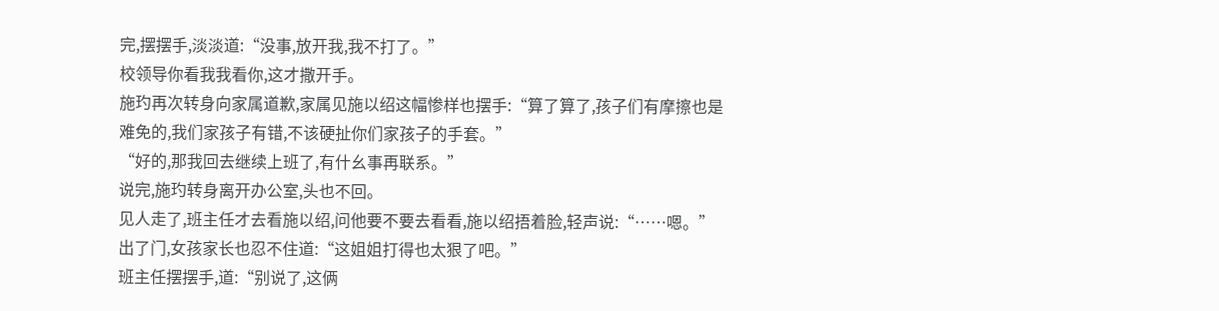完,摆摆手,淡淡道:“没事,放开我,我不打了。”
校领导你看我我看你,这才撒开手。
施玓再次转身向家属道歉,家属见施以绍这幅惨样也摆手:“算了算了,孩子们有摩擦也是难免的,我们家孩子有错,不该硬扯你们家孩子的手套。”
“好的,那我回去继续上班了,有什幺事再联系。”
说完,施玓转身离开办公室,头也不回。
见人走了,班主任才去看施以绍,问他要不要去看看,施以绍捂着脸,轻声说:“……嗯。”
出了门,女孩家长也忍不住道:“这姐姐打得也太狠了吧。”
班主任摆摆手,道:“别说了,这俩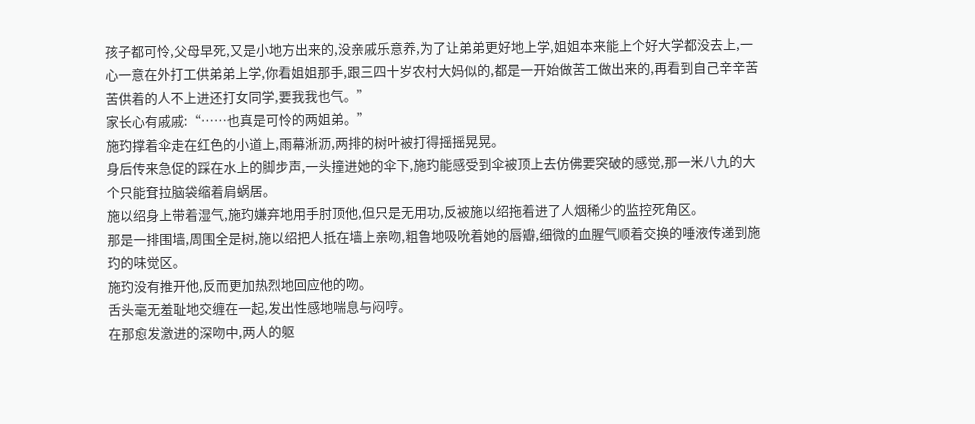孩子都可怜,父母早死,又是小地方出来的,没亲戚乐意养,为了让弟弟更好地上学,姐姐本来能上个好大学都没去上,一心一意在外打工供弟弟上学,你看姐姐那手,跟三四十岁农村大妈似的,都是一开始做苦工做出来的,再看到自己辛辛苦苦供着的人不上进还打女同学,要我我也气。”
家长心有戚戚:“……也真是可怜的两姐弟。”
施玓撑着伞走在红色的小道上,雨幕淅沥,两排的树叶被打得摇摇晃晃。
身后传来急促的踩在水上的脚步声,一头撞进她的伞下,施玓能感受到伞被顶上去仿佛要突破的感觉,那一米八九的大个只能耷拉脑袋缩着肩蜗居。
施以绍身上带着湿气,施玓嫌弃地用手肘顶他,但只是无用功,反被施以绍拖着进了人烟稀少的监控死角区。
那是一排围墙,周围全是树,施以绍把人抵在墙上亲吻,粗鲁地吸吮着她的唇瓣,细微的血腥气顺着交换的唾液传递到施玓的味觉区。
施玓没有推开他,反而更加热烈地回应他的吻。
舌头毫无羞耻地交缠在一起,发出性感地喘息与闷哼。
在那愈发激进的深吻中,两人的躯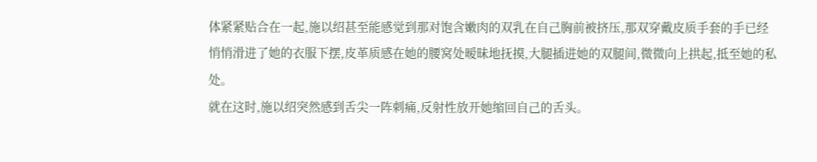体紧紧贴合在一起,施以绍甚至能感觉到那对饱含嫩肉的双乳在自己胸前被挤压,那双穿戴皮质手套的手已经悄悄滑进了她的衣服下摆,皮革质感在她的腰窝处暧昧地抚摸,大腿插进她的双腿间,微微向上拱起,抵至她的私处。
就在这时,施以绍突然感到舌尖一阵刺痛,反射性放开她缩回自己的舌头。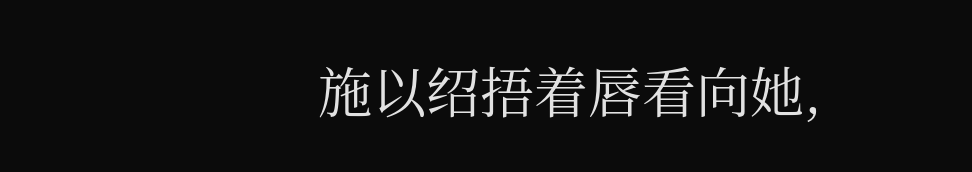施以绍捂着唇看向她,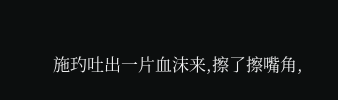施玓吐出一片血沫来,擦了擦嘴角,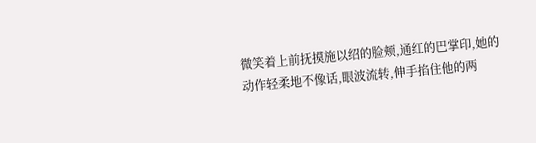微笑着上前抚摸施以绍的脸颊,通红的巴掌印,她的动作轻柔地不像话,眼波流转,伸手掐住他的两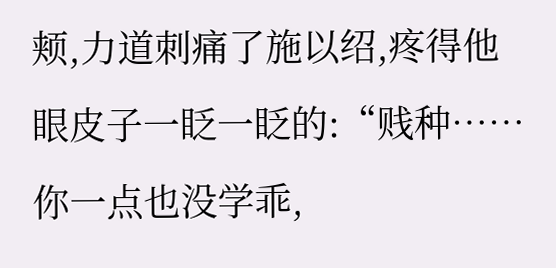颊,力道刺痛了施以绍,疼得他眼皮子一眨一眨的:“贱种……你一点也没学乖,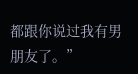都跟你说过我有男朋友了。”